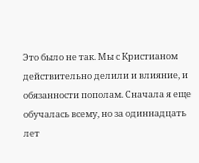Это было не так. Мы с Кристианом действительно делили и влияние, и обязанности пополам. Сначала я еще обучалась всему, но за одиннадцать лет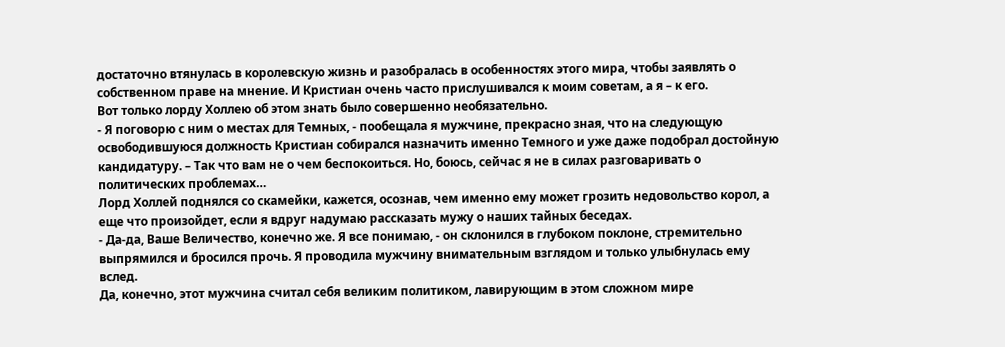достаточно втянулась в королевскую жизнь и разобралась в особенностях этого мира, чтобы заявлять о собственном праве на мнение. И Кристиан очень часто прислушивался к моим советам, а я – к его.
Вот только лорду Холлею об этом знать было совершенно необязательно.
- Я поговорю с ним о местах для Темных, - пообещала я мужчине, прекрасно зная, что на следующую освободившуюся должность Кристиан собирался назначить именно Темного и уже даже подобрал достойную кандидатуру. – Так что вам не о чем беспокоиться. Но, боюсь, сейчас я не в силах разговаривать о политических проблемах…
Лорд Холлей поднялся со скамейки, кажется, осознав, чем именно ему может грозить недовольство корол, а еще что произойдет, если я вдруг надумаю рассказать мужу о наших тайных беседах.
- Да-да, Ваше Величество, конечно же. Я все понимаю, - он склонился в глубоком поклоне, стремительно выпрямился и бросился прочь. Я проводила мужчину внимательным взглядом и только улыбнулась ему вслед.
Да, конечно, этот мужчина считал себя великим политиком, лавирующим в этом сложном мире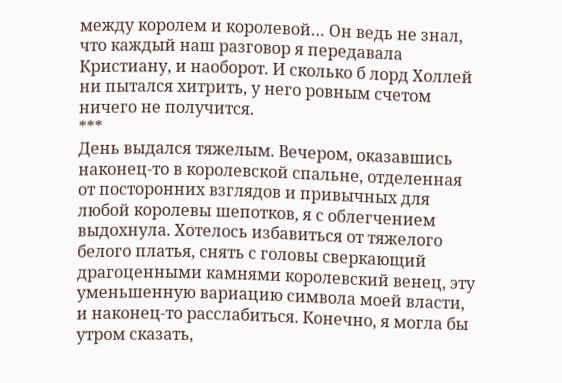между королем и королевой… Он ведь не знал, что каждый наш разговор я передавала Кристиану, и наоборот. И сколько б лорд Холлей ни пытался хитрить, у него ровным счетом ничего не получится.
***
День выдался тяжелым. Вечером, оказавшись наконец-то в королевской спальне, отделенная от посторонних взглядов и привычных для любой королевы шепотков, я с облегчением выдохнула. Хотелось избавиться от тяжелого белого платья, снять с головы сверкающий драгоценными камнями королевский венец, эту уменьшенную вариацию символа моей власти, и наконец-то расслабиться. Конечно, я могла бы утром сказать,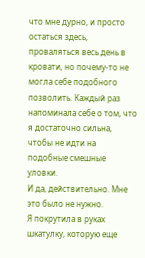что мне дурно, и просто остаться здесь, проваляться весь день в кровати, но почему-то не могла себе подобного позволить. Каждый раз напоминала себе о том, что я достаточно сильна, чтобы не идти на подобные смешные уловки.
И да, действительно. Мне это было не нужно.
Я покрутила в руках шкатулку, которую еще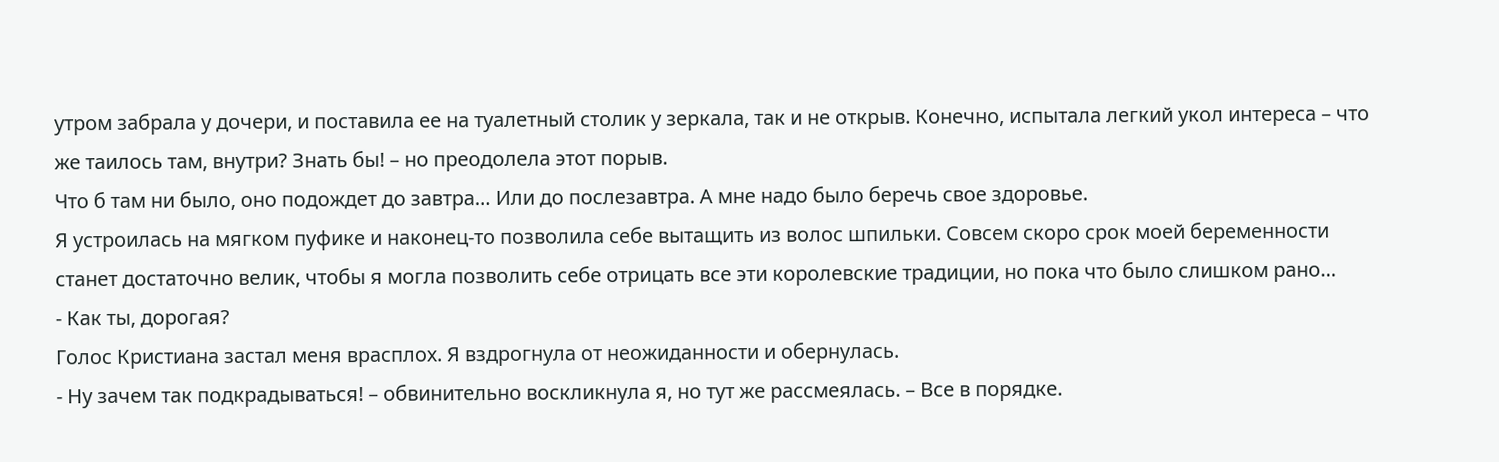утром забрала у дочери, и поставила ее на туалетный столик у зеркала, так и не открыв. Конечно, испытала легкий укол интереса – что же таилось там, внутри? Знать бы! – но преодолела этот порыв.
Что б там ни было, оно подождет до завтра… Или до послезавтра. А мне надо было беречь свое здоровье.
Я устроилась на мягком пуфике и наконец-то позволила себе вытащить из волос шпильки. Совсем скоро срок моей беременности станет достаточно велик, чтобы я могла позволить себе отрицать все эти королевские традиции, но пока что было слишком рано…
- Как ты, дорогая?
Голос Кристиана застал меня врасплох. Я вздрогнула от неожиданности и обернулась.
- Ну зачем так подкрадываться! – обвинительно воскликнула я, но тут же рассмеялась. – Все в порядке.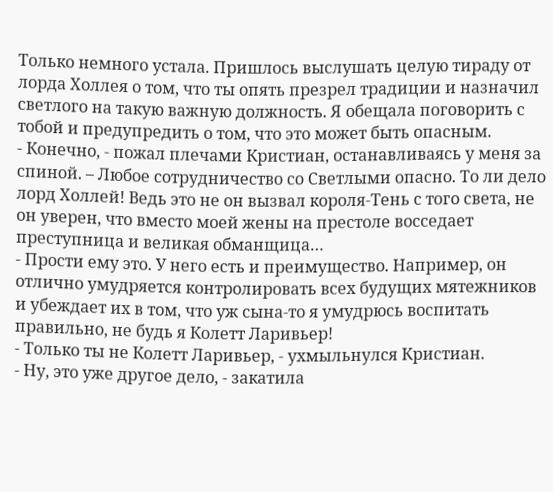Только немного устала. Пришлось выслушать целую тираду от лорда Холлея о том, что ты опять презрел традиции и назначил светлого на такую важную должность. Я обещала поговорить с тобой и предупредить о том, что это может быть опасным.
- Конечно, - пожал плечами Кристиан, останавливаясь у меня за спиной. – Любое сотрудничество со Светлыми опасно. То ли дело лорд Холлей! Ведь это не он вызвал короля-Тень с того света, не он уверен, что вместо моей жены на престоле восседает преступница и великая обманщица…
- Прости ему это. У него есть и преимущество. Например, он отлично умудряется контролировать всех будущих мятежников и убеждает их в том, что уж сына-то я умудрюсь воспитать правильно, не будь я Колетт Ларивьер!
- Только ты не Колетт Ларивьер, - ухмыльнулся Кристиан.
- Ну, это уже другое дело, - закатила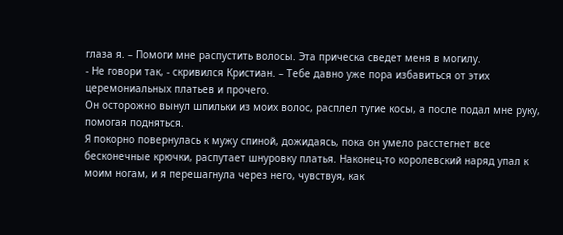глаза я. – Помоги мне распустить волосы. Эта прическа сведет меня в могилу.
- Не говори так, - скривился Кристиан. – Тебе давно уже пора избавиться от этих церемониальных платьев и прочего.
Он осторожно вынул шпильки из моих волос, расплел тугие косы, а после подал мне руку, помогая подняться.
Я покорно повернулась к мужу спиной, дожидаясь, пока он умело расстегнет все бесконечные крючки, распутает шнуровку платья. Наконец-то королевский наряд упал к моим ногам, и я перешагнула через него, чувствуя, как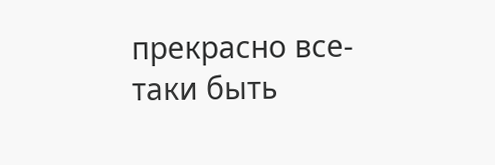прекрасно все-таки быть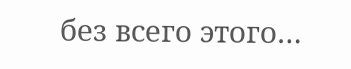без всего этого…